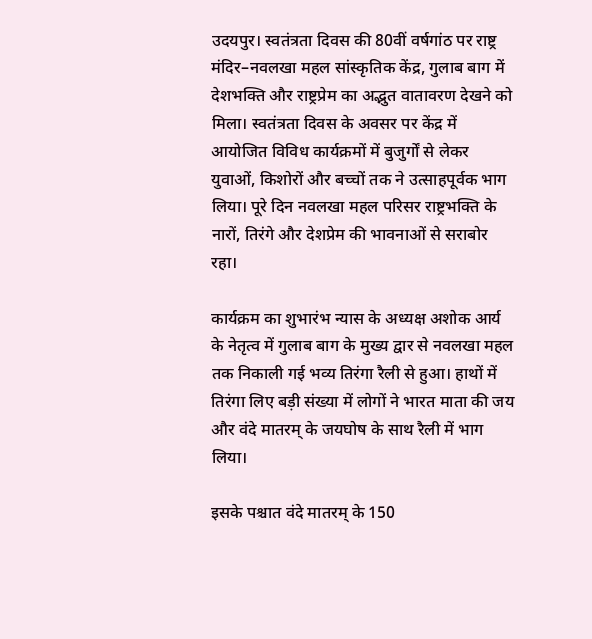उदयपुर। स्वतंत्रता दिवस की 80वीं वर्षगांठ पर राष्ट्र मंदिर–नवलखा महल सांस्कृतिक केंद्र, गुलाब बाग में देशभक्ति और राष्ट्रप्रेम का अद्भुत वातावरण देखने को मिला। स्वतंत्रता दिवस के अवसर पर केंद्र में आयोजित विविध कार्यक्रमों में बुजुर्गों से लेकर युवाओं, किशोरों और बच्चों तक ने उत्साहपूर्वक भाग लिया। पूरे दिन नवलखा महल परिसर राष्ट्रभक्ति के नारों, तिरंगे और देशप्रेम की भावनाओं से सराबोर रहा।

कार्यक्रम का शुभारंभ न्यास के अध्यक्ष अशोक आर्य के नेतृत्व में गुलाब बाग के मुख्य द्वार से नवलखा महल तक निकाली गई भव्य तिरंगा रैली से हुआ। हाथों में तिरंगा लिए बड़ी संख्या में लोगों ने भारत माता की जय और वंदे मातरम् के जयघोष के साथ रैली में भाग लिया।

इसके पश्चात वंदे मातरम् के 150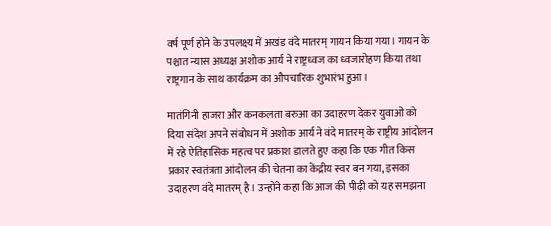वर्ष पूर्ण होने के उपलक्ष्य में अखंड वंदे मातरम् गायन किया गया। गायन के पश्चात न्यास अध्यक्ष अशोक आर्य ने राष्ट्रध्वज का ध्वजारोहण किया तथा राष्ट्रगान के साथ कार्यक्रम का औपचारिक शुभारंभ हुआ।

मातंगिनी हाजरा और कनकलता बरुआ का उदाहरण देकर युवाओं को दिया संदेश अपने संबोधन में अशोक आर्य ने वंदे मातरम् के राष्ट्रीय आंदोलन में रहे ऐतिहासिक महत्व पर प्रकाश डालते हुए कहा कि एक गीत किस प्रकार स्वतंत्रता आंदोलन की चेतना का केंद्रीय स्वर बन गया, इसका उदाहरण वंदे मातरम् है। उन्होंने कहा कि आज की पीढ़ी को यह समझना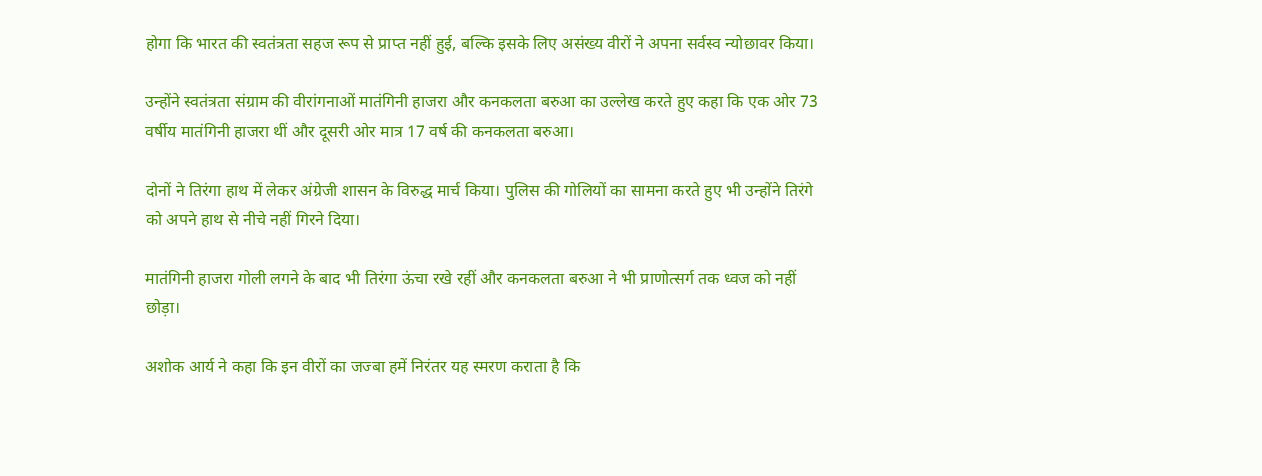होगा कि भारत की स्वतंत्रता सहज रूप से प्राप्त नहीं हुई, बल्कि इसके लिए असंख्य वीरों ने अपना सर्वस्व न्योछावर किया।

उन्होंने स्वतंत्रता संग्राम की वीरांगनाओं मातंगिनी हाजरा और कनकलता बरुआ का उल्लेख करते हुए कहा कि एक ओर 73 वर्षीय मातंगिनी हाजरा थीं और दूसरी ओर मात्र 17 वर्ष की कनकलता बरुआ।

दोनों ने तिरंगा हाथ में लेकर अंग्रेजी शासन के विरुद्ध मार्च किया। पुलिस की गोलियों का सामना करते हुए भी उन्होंने तिरंगे को अपने हाथ से नीचे नहीं गिरने दिया।

मातंगिनी हाजरा गोली लगने के बाद भी तिरंगा ऊंचा रखे रहीं और कनकलता बरुआ ने भी प्राणोत्सर्ग तक ध्वज को नहीं छोड़ा।

अशोक आर्य ने कहा कि इन वीरों का जज्बा हमें निरंतर यह स्मरण कराता है कि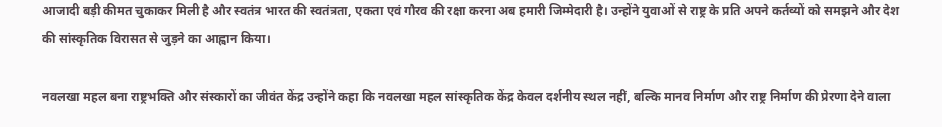आजादी बड़ी कीमत चुकाकर मिली है और स्वतंत्र भारत की स्वतंत्रता, एकता एवं गौरव की रक्षा करना अब हमारी जिम्मेदारी है। उन्होंने युवाओं से राष्ट्र के प्रति अपने कर्तव्यों को समझने और देश की सांस्कृतिक विरासत से जुड़ने का आह्वान किया।

नवलखा महल बना राष्ट्रभक्ति और संस्कारों का जीवंत केंद्र उन्होंने कहा कि नवलखा महल सांस्कृतिक केंद्र केवल दर्शनीय स्थल नहीं, बल्कि मानव निर्माण और राष्ट्र निर्माण की प्रेरणा देने वाला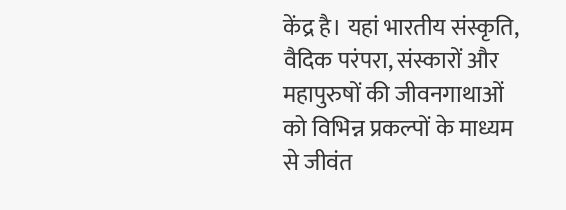केंद्र है। यहां भारतीय संस्कृति, वैदिक परंपरा, संस्कारों और महापुरुषों की जीवनगाथाओं को विभिन्न प्रकल्पों के माध्यम से जीवंत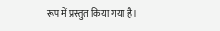रूप में प्रस्तुत किया गया है।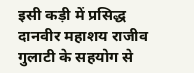इसी कड़ी में प्रसिद्ध दानवीर महाशय राजीव गुलाटी के सहयोग से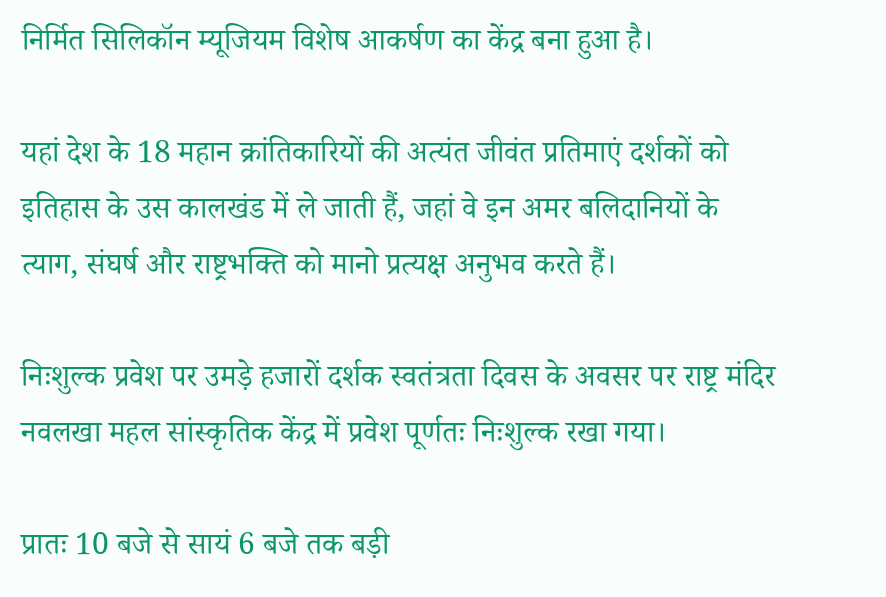निर्मित सिलिकॉन म्यूजियम विशेष आकर्षण का केंद्र बना हुआ है।

यहां देश के 18 महान क्रांतिकारियों की अत्यंत जीवंत प्रतिमाएं दर्शकों को इतिहास के उस कालखंड में ले जाती हैं, जहां वे इन अमर बलिदानियों के त्याग, संघर्ष और राष्ट्रभक्ति को मानो प्रत्यक्ष अनुभव करते हैं।

निःशुल्क प्रवेश पर उमड़े हजारों दर्शक स्वतंत्रता दिवस के अवसर पर राष्ट्र मंदिर नवलखा महल सांस्कृतिक केंद्र में प्रवेश पूर्णतः निःशुल्क रखा गया।

प्रातः 10 बजे से सायं 6 बजे तक बड़ी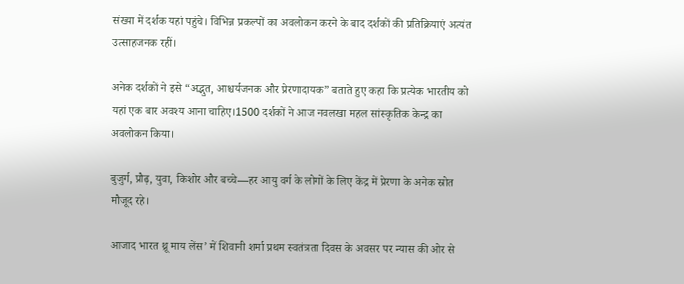संख्या में दर्शक यहां पहुंचे। विभिन्न प्रकल्पों का अवलोकन करने के बाद दर्शकों की प्रतिक्रियाएं अत्यंत उत्साहजनक रहीं।

अनेक दर्शकों ने इसे “अद्भुत, आश्चर्यजनक और प्रेरणादायक” बताते हुए कहा कि प्रत्येक भारतीय को यहां एक बार अवश्य आना चाहिए।1500 दर्शकों ने आज नवलखा महल सांस्कृतिक केन्द्र का अवलोकन किया।

बुजुर्ग, प्रौढ़, युवा, किशोर और बच्चे—हर आयु वर्ग के लोगों के लिए केंद्र में प्रेरणा के अनेक स्रोत मौजूद रहे।

आजाद भारत थ्रू माय लेंस’ में शिवानी शर्मा प्रथम स्वतंत्रता दिवस के अवसर पर न्यास की ओर से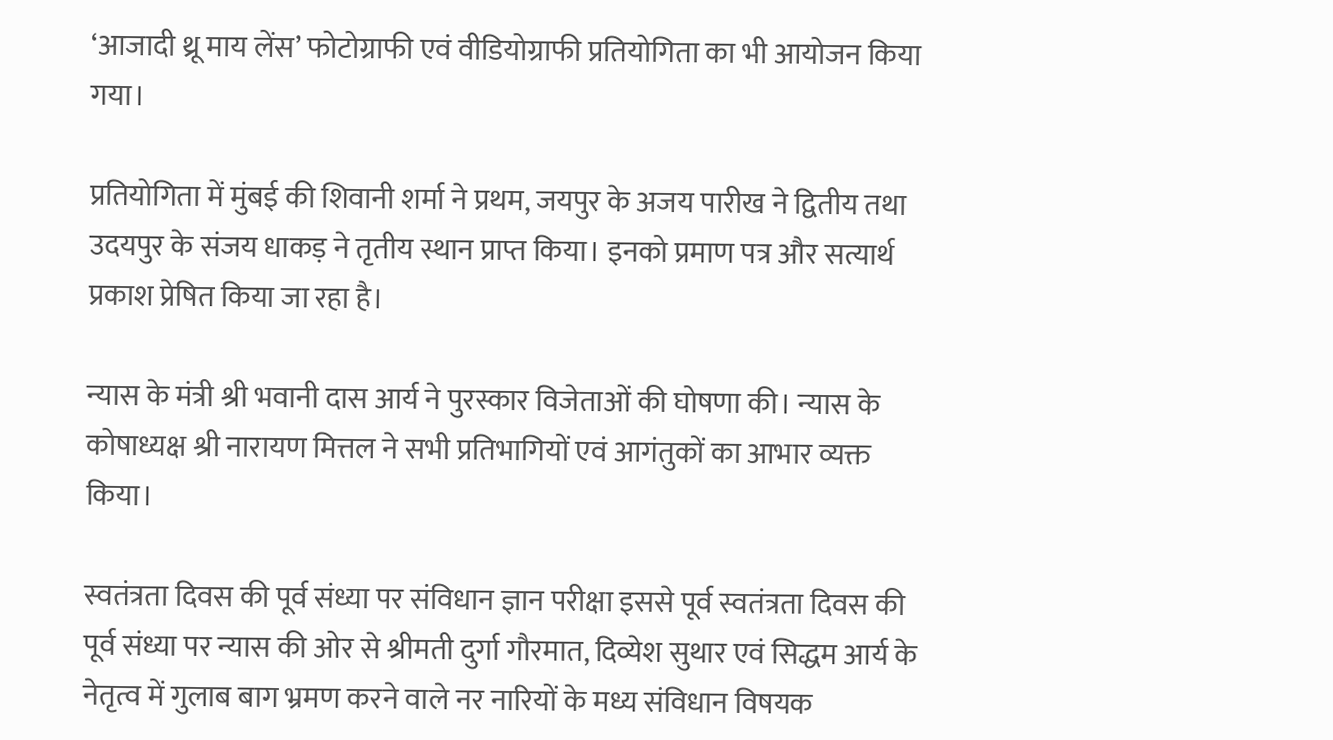‘आजादी थ्रू माय लेंस’ फोटोग्राफी एवं वीडियोग्राफी प्रतियोगिता का भी आयोजन किया गया।

प्रतियोगिता में मुंबई की शिवानी शर्मा ने प्रथम, जयपुर के अजय पारीख ने द्वितीय तथा उदयपुर के संजय धाकड़ ने तृतीय स्थान प्राप्त किया। इनको प्रमाण पत्र और सत्यार्थ प्रकाश प्रेषित किया जा रहा है।

न्यास के मंत्री श्री भवानी दास आर्य ने पुरस्कार विजेताओं की घोषणा की। न्यास के कोषाध्यक्ष श्री नारायण मित्तल ने सभी प्रतिभागियों एवं आगंतुकों का आभार व्यक्त किया।

स्वतंत्रता दिवस की पूर्व संध्या पर संविधान ज्ञान परीक्षा इससे पूर्व स्वतंत्रता दिवस की पूर्व संध्या पर न्यास की ओर से श्रीमती दुर्गा गौरमात, दिव्येश सुथार एवं सिद्धम आर्य के नेतृत्व में गुलाब बाग भ्रमण करने वाले नर नारियों के मध्य संविधान विषयक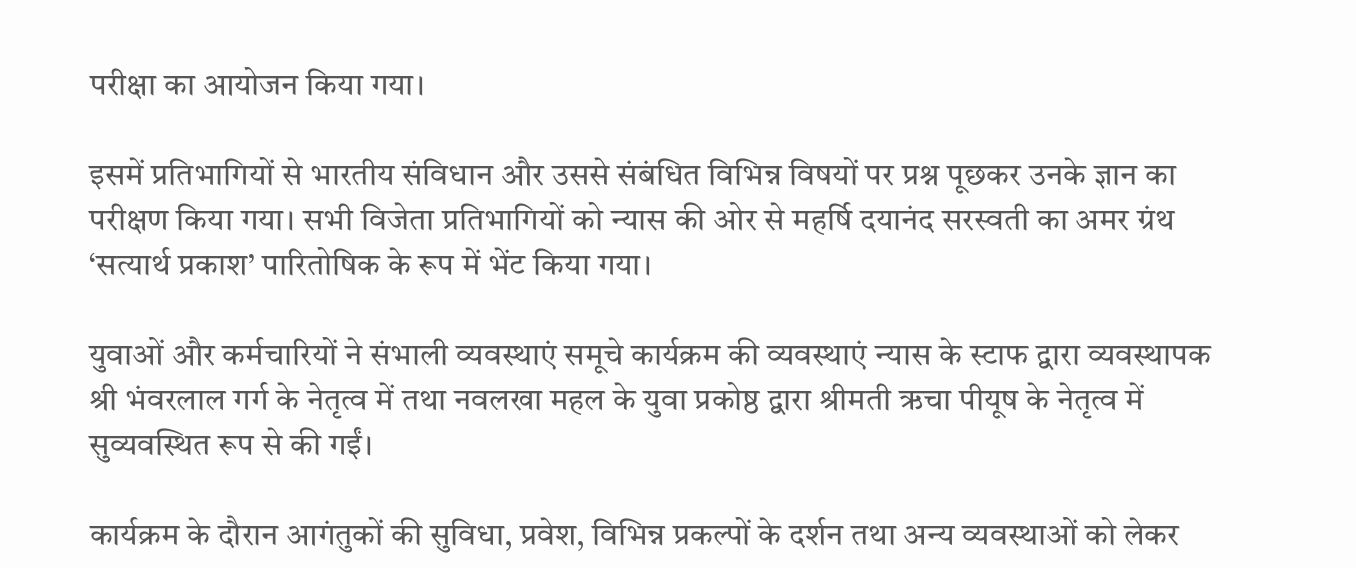परीक्षा का आयोजन किया गया।

इसमें प्रतिभागियों से भारतीय संविधान और उससे संबंधित विभिन्न विषयों पर प्रश्न पूछकर उनके ज्ञान का परीक्षण किया गया। सभी विजेता प्रतिभागियों को न्यास की ओर से महर्षि दयानंद सरस्वती का अमर ग्रंथ ‘सत्यार्थ प्रकाश’ पारितोषिक के रूप में भेंट किया गया।

युवाओं और कर्मचारियों ने संभाली व्यवस्थाएं समूचे कार्यक्रम की व्यवस्थाएं न्यास के स्टाफ द्वारा व्यवस्थापक श्री भंवरलाल गर्ग के नेतृत्व में तथा नवलखा महल के युवा प्रकोष्ठ द्वारा श्रीमती ऋचा पीयूष के नेतृत्व में सुव्यवस्थित रूप से की गईं।

कार्यक्रम के दौरान आगंतुकों की सुविधा, प्रवेश, विभिन्न प्रकल्पों के दर्शन तथा अन्य व्यवस्थाओं को लेकर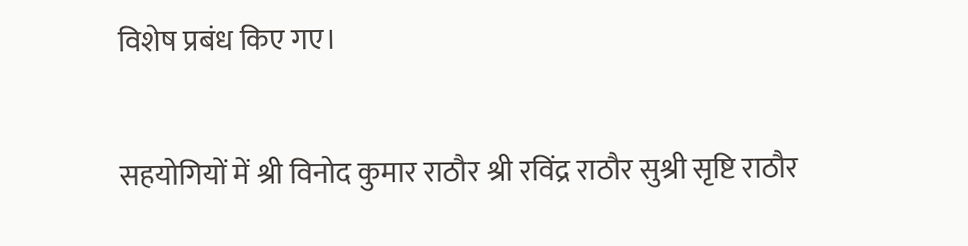विशेष प्रबंध किए गए।

सहयोगियों में श्री विनोद कुमार राठौर श्री रविंद्र राठौर सुश्री सृष्टि राठौर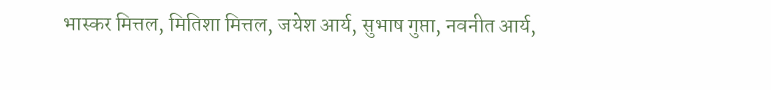भास्कर मित्तल, मितिशा मित्तल, जयेश आर्य, सुभाष गुप्ता, नवनीत आर्य,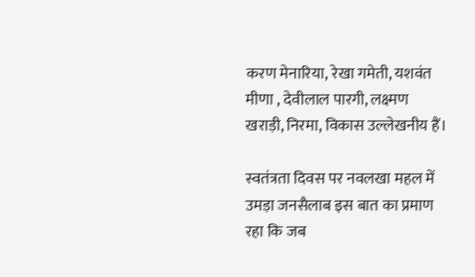करण मेनारिया, रेखा गमेती, यशवंत मीणा , देवीलाल पारगी, लक्ष्मण खराड़ी, निरमा, विकास उल्लेखनीय हैं।

स्वतंत्रता दिवस पर नवलखा महल में उमड़ा जनसैलाब इस बात का प्रमाण रहा कि जब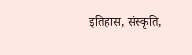इतिहास, संस्कृति,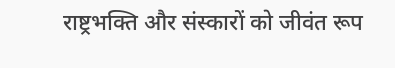राष्ट्रभक्ति और संस्कारों को जीवंत रूप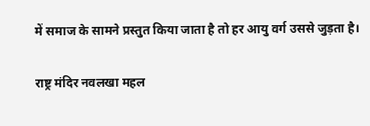में समाज के सामने प्रस्तुत किया जाता है तो हर आयु वर्ग उससे जुड़ता है।

राष्ट्र मंदिर नवलखा महल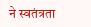ने स्वतंत्रता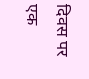दिवस पर एक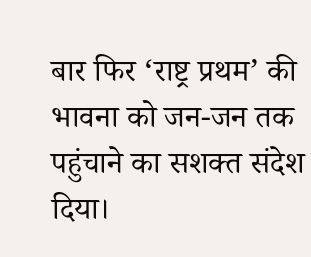बार फिर ‘राष्ट्र प्रथम’ की भावना को जन-जन तक पहुंचाने का सशक्त संदेश दिया।